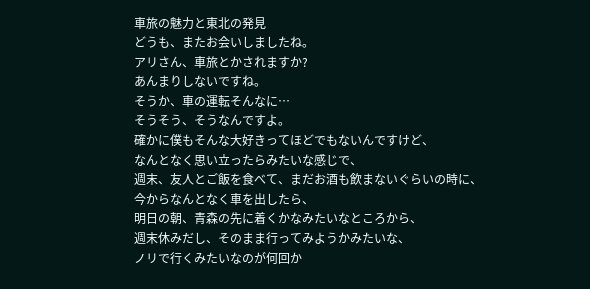車旅の魅力と東北の発見
どうも、またお会いしましたね。
アリさん、車旅とかされますか?
あんまりしないですね。
そうか、車の運転そんなに…
そうそう、そうなんですよ。
確かに僕もそんな大好きってほどでもないんですけど、
なんとなく思い立ったらみたいな感じで、
週末、友人とご飯を食べて、まだお酒も飲まないぐらいの時に、
今からなんとなく車を出したら、
明日の朝、青森の先に着くかなみたいなところから、
週末休みだし、そのまま行ってみようかみたいな、
ノリで行くみたいなのが何回か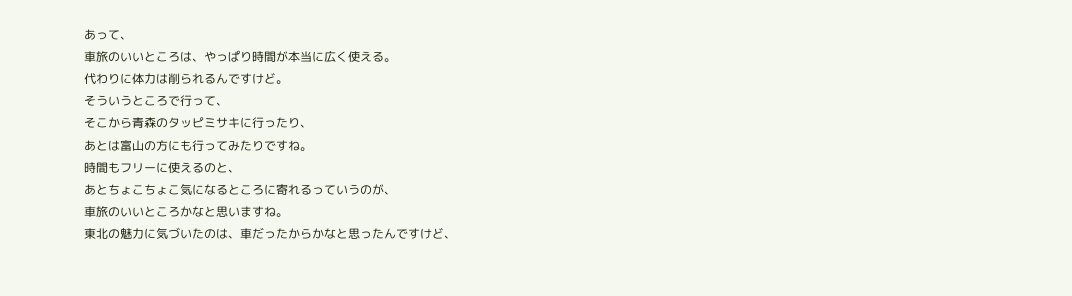あって、
車旅のいいところは、やっぱり時間が本当に広く使える。
代わりに体力は削られるんですけど。
そういうところで行って、
そこから青森のタッピミサキに行ったり、
あとは富山の方にも行ってみたりですね。
時間もフリーに使えるのと、
あとちょこちょこ気になるところに寄れるっていうのが、
車旅のいいところかなと思いますね。
東北の魅力に気づいたのは、車だったからかなと思ったんですけど、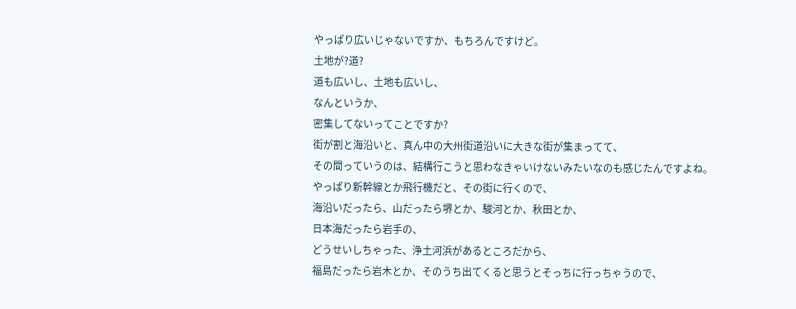やっぱり広いじゃないですか、もちろんですけど。
土地が?道?
道も広いし、土地も広いし、
なんというか、
密集してないってことですか?
街が割と海沿いと、真ん中の大州街道沿いに大きな街が集まってて、
その間っていうのは、結構行こうと思わなきゃいけないみたいなのも感じたんですよね。
やっぱり新幹線とか飛行機だと、その街に行くので、
海沿いだったら、山だったら堺とか、駿河とか、秋田とか、
日本海だったら岩手の、
どうせいしちゃった、浄土河浜があるところだから、
福島だったら岩木とか、そのうち出てくると思うとそっちに行っちゃうので、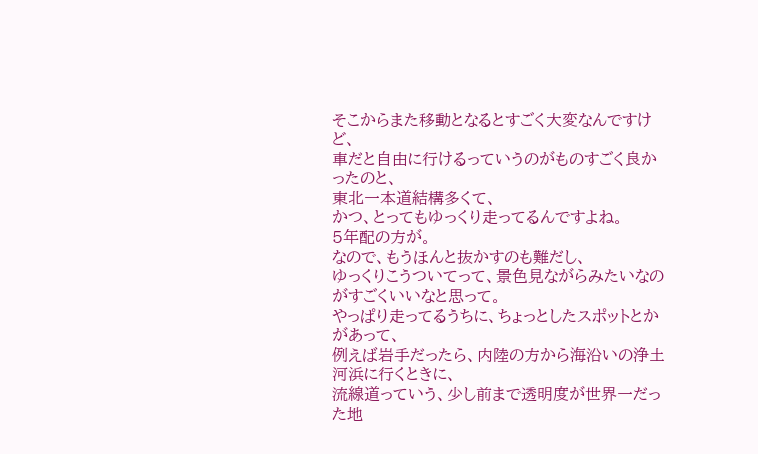そこからまた移動となるとすごく大変なんですけど、
車だと自由に行けるっていうのがものすごく良かったのと、
東北一本道結構多くて、
かつ、とってもゆっくり走ってるんですよね。
5年配の方が。
なので、もうほんと抜かすのも難だし、
ゆっくりこうついてって、景色見ながらみたいなのがすごくいいなと思って。
やっぱり走ってるうちに、ちょっとしたスポットとかがあって、
例えば岩手だったら、内陸の方から海沿いの浄土河浜に行くときに、
流線道っていう、少し前まで透明度が世界一だった地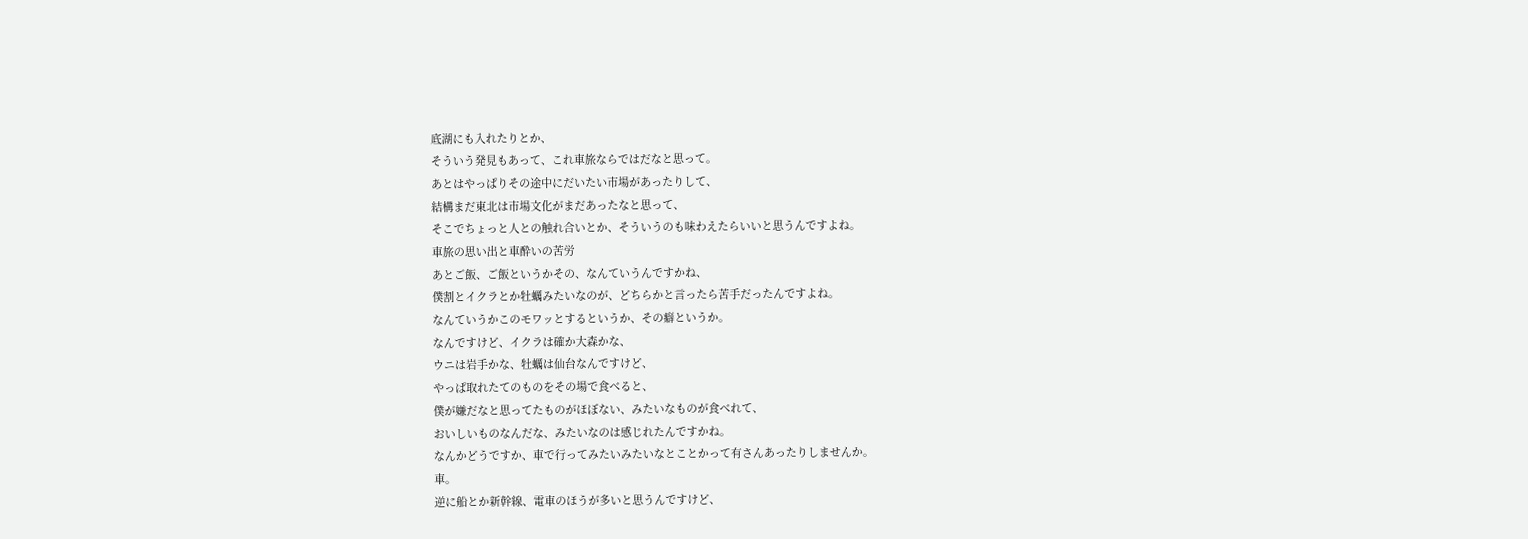底湖にも入れたりとか、
そういう発見もあって、これ車旅ならではだなと思って。
あとはやっぱりその途中にだいたい市場があったりして、
結構まだ東北は市場文化がまだあったなと思って、
そこでちょっと人との触れ合いとか、そういうのも味わえたらいいと思うんですよね。
車旅の思い出と車酔いの苦労
あとご飯、ご飯というかその、なんていうんですかね、
僕割とイクラとか牡蠣みたいなのが、どちらかと言ったら苦手だったんですよね。
なんていうかこのモワッとするというか、その癖というか。
なんですけど、イクラは確か大森かな、
ウニは岩手かな、牡蠣は仙台なんですけど、
やっぱ取れたてのものをその場で食べると、
僕が嫌だなと思ってたものがほぼない、みたいなものが食べれて、
おいしいものなんだな、みたいなのは感じれたんですかね。
なんかどうですか、車で行ってみたいみたいなとことかって有さんあったりしませんか。
車。
逆に船とか新幹線、電車のほうが多いと思うんですけど、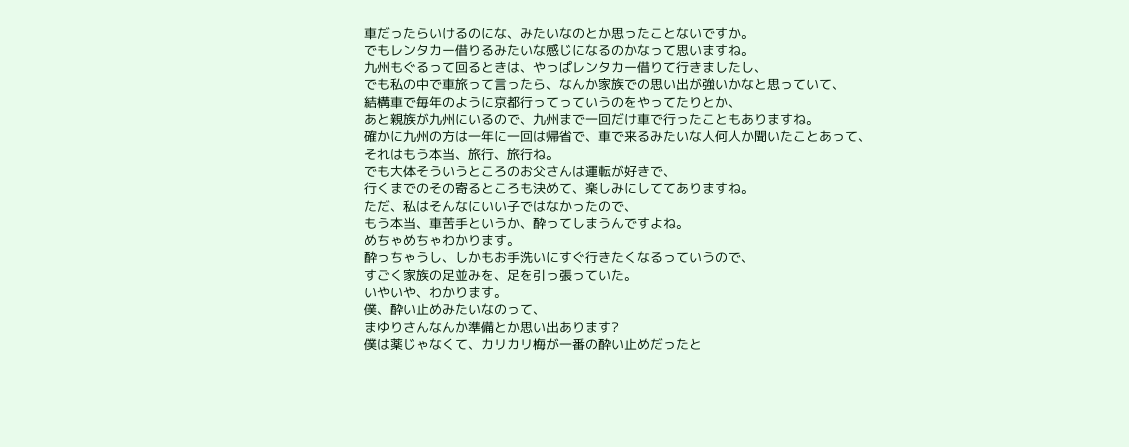車だったらいけるのにな、みたいなのとか思ったことないですか。
でもレンタカー借りるみたいな感じになるのかなって思いますね。
九州もぐるって回るときは、やっぱレンタカー借りて行きましたし、
でも私の中で車旅って言ったら、なんか家族での思い出が強いかなと思っていて、
結構車で毎年のように京都行ってっていうのをやってたりとか、
あと親族が九州にいるので、九州まで一回だけ車で行ったこともありますね。
確かに九州の方は一年に一回は帰省で、車で来るみたいな人何人か聞いたことあって、
それはもう本当、旅行、旅行ね。
でも大体そういうところのお父さんは運転が好きで、
行くまでのその寄るところも決めて、楽しみにしててありますね。
ただ、私はそんなにいい子ではなかったので、
もう本当、車苦手というか、酔ってしまうんですよね。
めちゃめちゃわかります。
酔っちゃうし、しかもお手洗いにすぐ行きたくなるっていうので、
すごく家族の足並みを、足を引っ張っていた。
いやいや、わかります。
僕、酔い止めみたいなのって、
まゆりさんなんか準備とか思い出あります?
僕は薬じゃなくて、カリカリ梅が一番の酔い止めだったと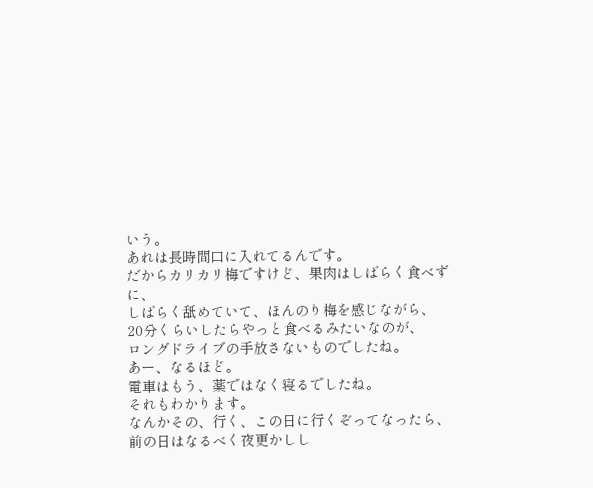いう。
あれは長時間口に入れてるんです。
だからカリカリ梅ですけど、果肉はしばらく食べずに、
しばらく舐めていて、ほんのり梅を感じながら、
20分くらいしたらやっと食べるみたいなのが、
ロングドライブの手放さないものでしたね。
あー、なるほど。
電車はもう、薬ではなく寝るでしたね。
それもわかります。
なんかその、行く、この日に行くぞってなったら、
前の日はなるべく夜更かしし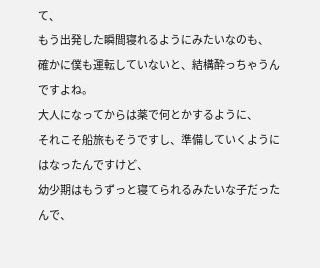て、
もう出発した瞬間寝れるようにみたいなのも、
確かに僕も運転していないと、結構酔っちゃうんですよね。
大人になってからは薬で何とかするように、
それこそ船旅もそうですし、準備していくようにはなったんですけど、
幼少期はもうずっと寝てられるみたいな子だったんで、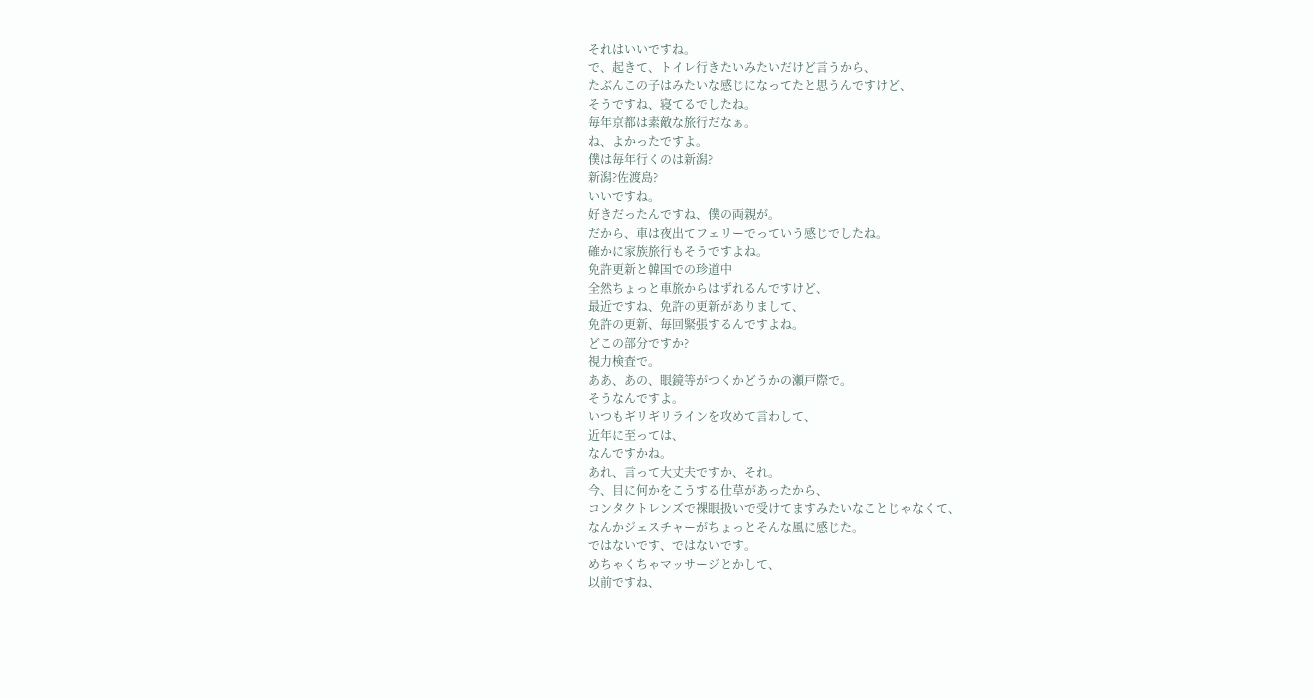それはいいですね。
で、起きて、トイレ行きたいみたいだけど言うから、
たぶんこの子はみたいな感じになってたと思うんですけど、
そうですね、寝てるでしたね。
毎年京都は素敵な旅行だなぁ。
ね、よかったですよ。
僕は毎年行くのは新潟?
新潟?佐渡島?
いいですね。
好きだったんですね、僕の両親が。
だから、車は夜出てフェリーでっていう感じでしたね。
確かに家族旅行もそうですよね。
免許更新と韓国での珍道中
全然ちょっと車旅からはずれるんですけど、
最近ですね、免許の更新がありまして、
免許の更新、毎回緊張するんですよね。
どこの部分ですか?
視力検査で。
ああ、あの、眼鏡等がつくかどうかの瀬戸際で。
そうなんですよ。
いつもギリギリラインを攻めて言わして、
近年に至っては、
なんですかね。
あれ、言って大丈夫ですか、それ。
今、目に何かをこうする仕草があったから、
コンタクトレンズで裸眼扱いで受けてますみたいなことじゃなくて、
なんかジェスチャーがちょっとそんな風に感じた。
ではないです、ではないです。
めちゃくちゃマッサージとかして、
以前ですね、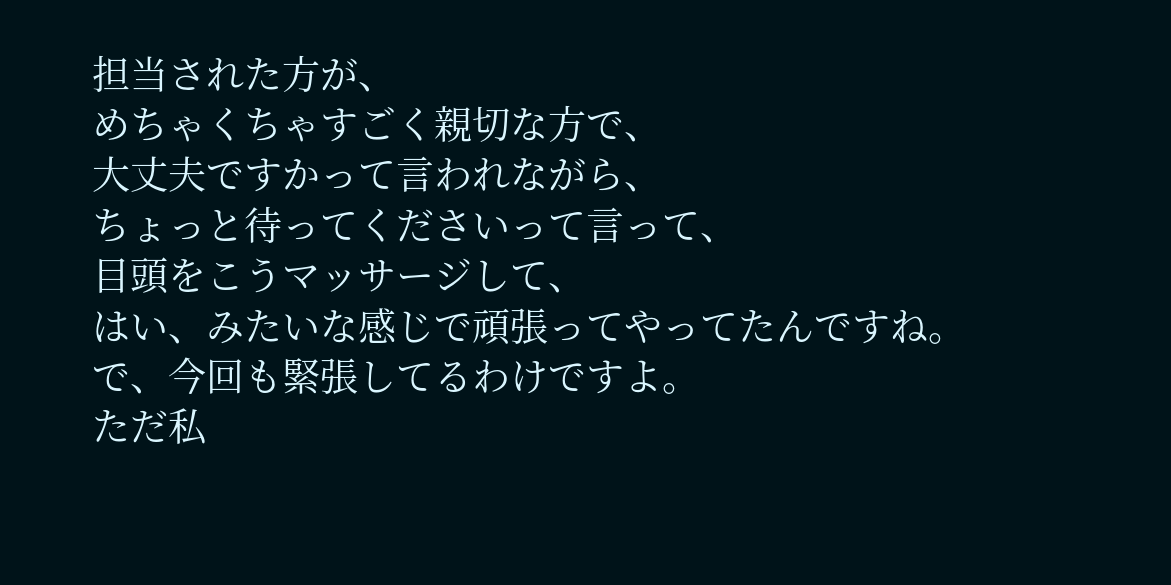担当された方が、
めちゃくちゃすごく親切な方で、
大丈夫ですかって言われながら、
ちょっと待ってくださいって言って、
目頭をこうマッサージして、
はい、みたいな感じで頑張ってやってたんですね。
で、今回も緊張してるわけですよ。
ただ私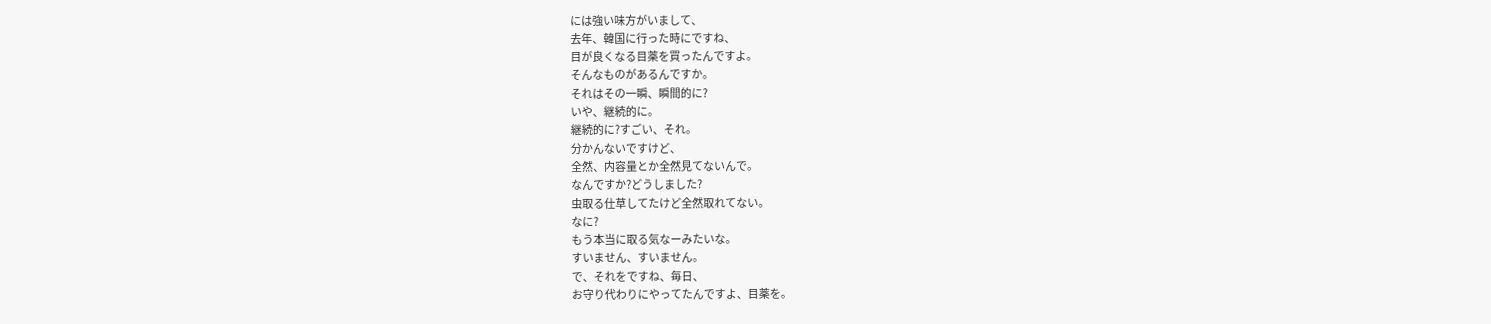には強い味方がいまして、
去年、韓国に行った時にですね、
目が良くなる目薬を買ったんですよ。
そんなものがあるんですか。
それはその一瞬、瞬間的に?
いや、継続的に。
継続的に?すごい、それ。
分かんないですけど、
全然、内容量とか全然見てないんで。
なんですか?どうしました?
虫取る仕草してたけど全然取れてない。
なに?
もう本当に取る気なーみたいな。
すいません、すいません。
で、それをですね、毎日、
お守り代わりにやってたんですよ、目薬を。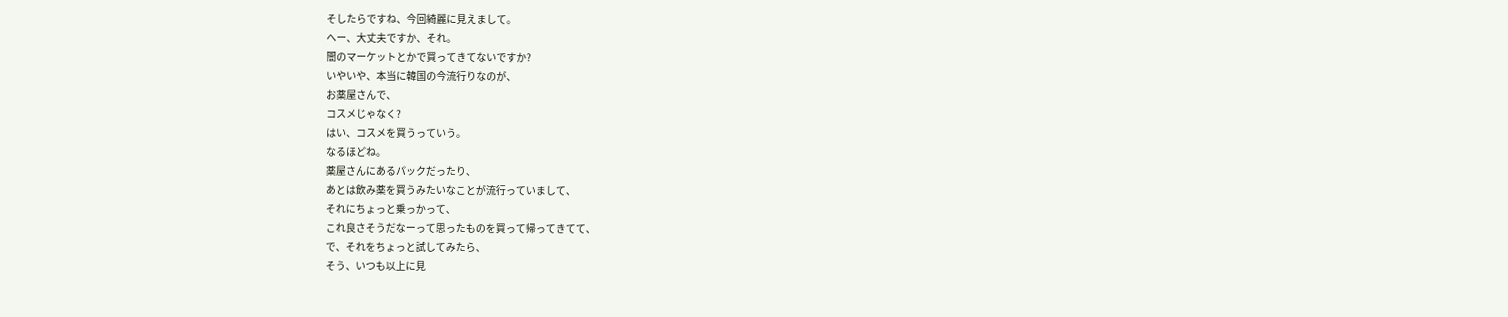そしたらですね、今回綺麗に見えまして。
へー、大丈夫ですか、それ。
闇のマーケットとかで買ってきてないですか?
いやいや、本当に韓国の今流行りなのが、
お薬屋さんで、
コスメじゃなく?
はい、コスメを買うっていう。
なるほどね。
薬屋さんにあるパックだったり、
あとは飲み薬を買うみたいなことが流行っていまして、
それにちょっと乗っかって、
これ良さそうだなーって思ったものを買って帰ってきてて、
で、それをちょっと試してみたら、
そう、いつも以上に見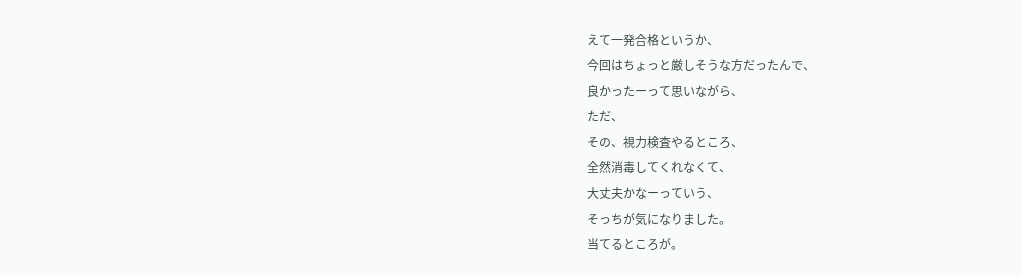えて一発合格というか、
今回はちょっと厳しそうな方だったんで、
良かったーって思いながら、
ただ、
その、視力検査やるところ、
全然消毒してくれなくて、
大丈夫かなーっていう、
そっちが気になりました。
当てるところが。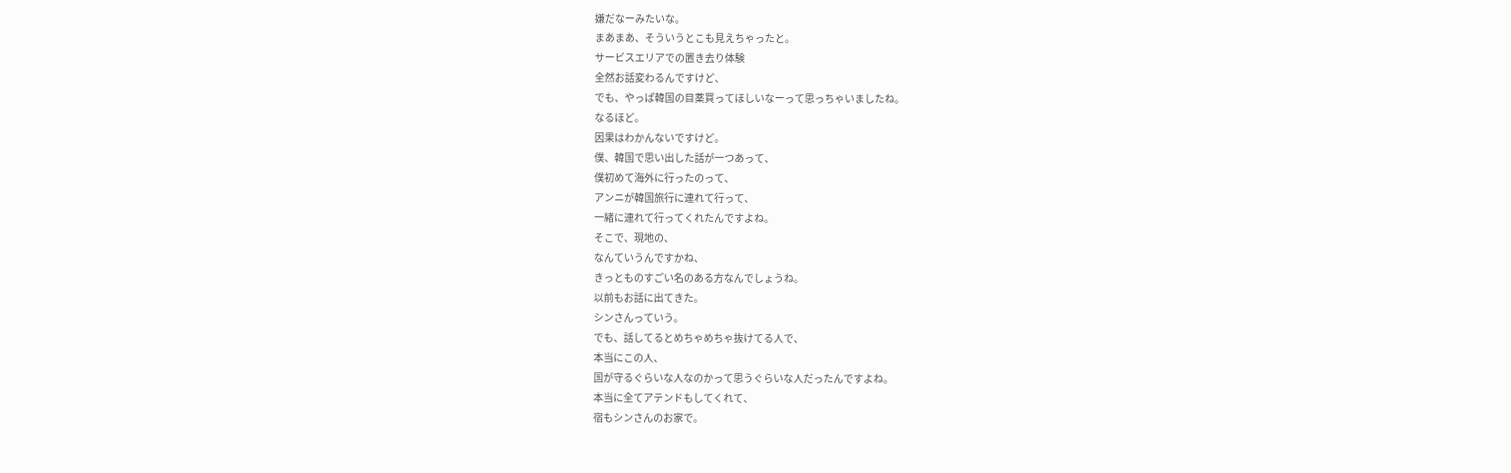嫌だなーみたいな。
まあまあ、そういうとこも見えちゃったと。
サービスエリアでの置き去り体験
全然お話変わるんですけど、
でも、やっぱ韓国の目薬買ってほしいなーって思っちゃいましたね。
なるほど。
因果はわかんないですけど。
僕、韓国で思い出した話が一つあって、
僕初めて海外に行ったのって、
アンニが韓国旅行に連れて行って、
一緒に連れて行ってくれたんですよね。
そこで、現地の、
なんていうんですかね、
きっとものすごい名のある方なんでしょうね。
以前もお話に出てきた。
シンさんっていう。
でも、話してるとめちゃめちゃ抜けてる人で、
本当にこの人、
国が守るぐらいな人なのかって思うぐらいな人だったんですよね。
本当に全てアテンドもしてくれて、
宿もシンさんのお家で。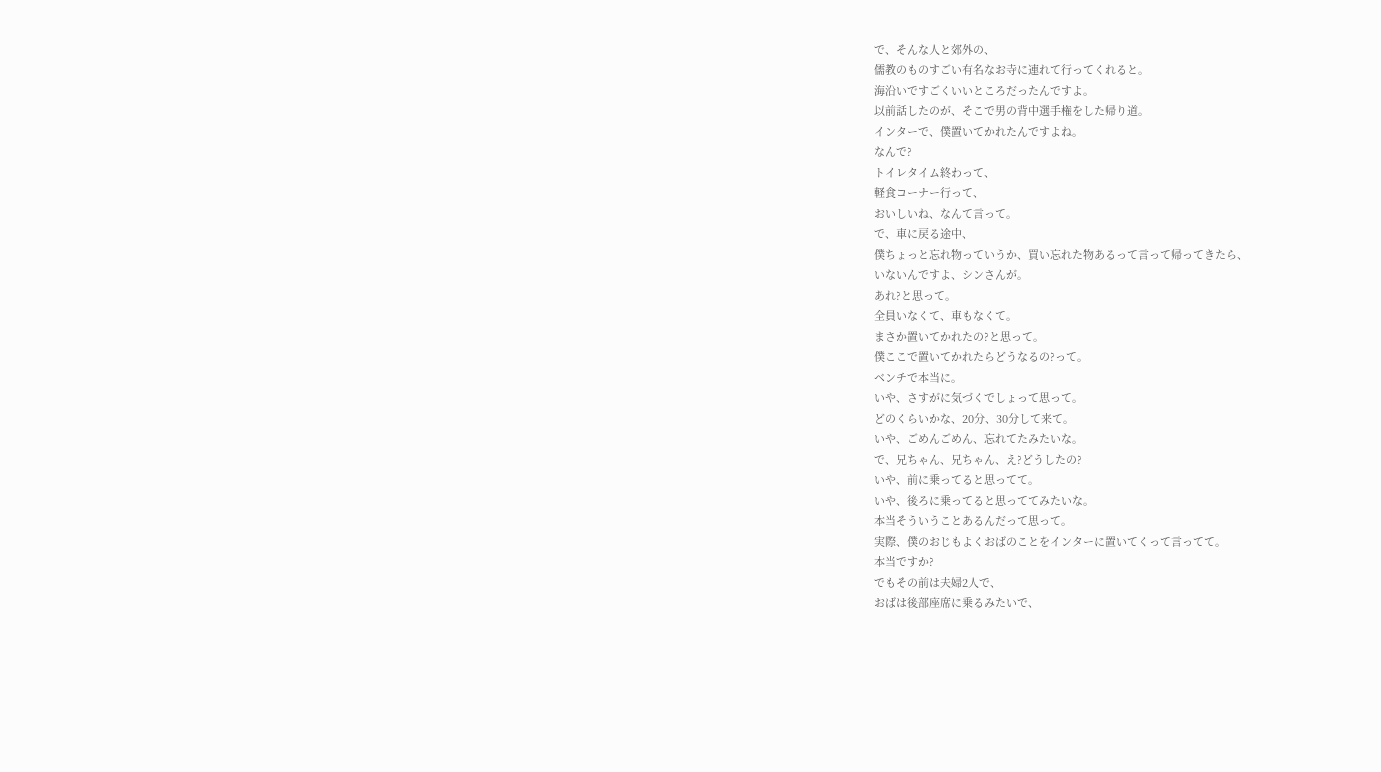で、そんな人と郊外の、
儒教のものすごい有名なお寺に連れて行ってくれると。
海沿いですごくいいところだったんですよ。
以前話したのが、そこで男の背中選手権をした帰り道。
インターで、僕置いてかれたんですよね。
なんで?
トイレタイム終わって、
軽食コーナー行って、
おいしいね、なんて言って。
で、車に戻る途中、
僕ちょっと忘れ物っていうか、買い忘れた物あるって言って帰ってきたら、
いないんですよ、シンさんが。
あれ?と思って。
全員いなくて、車もなくて。
まさか置いてかれたの?と思って。
僕ここで置いてかれたらどうなるの?って。
ベンチで本当に。
いや、さすがに気づくでしょって思って。
どのくらいかな、20分、30分して来て。
いや、ごめんごめん、忘れてたみたいな。
で、兄ちゃん、兄ちゃん、え?どうしたの?
いや、前に乗ってると思ってて。
いや、後ろに乗ってると思っててみたいな。
本当そういうことあるんだって思って。
実際、僕のおじもよくおばのことをインターに置いてくって言ってて。
本当ですか?
でもその前は夫婦2人で、
おばは後部座席に乗るみたいで、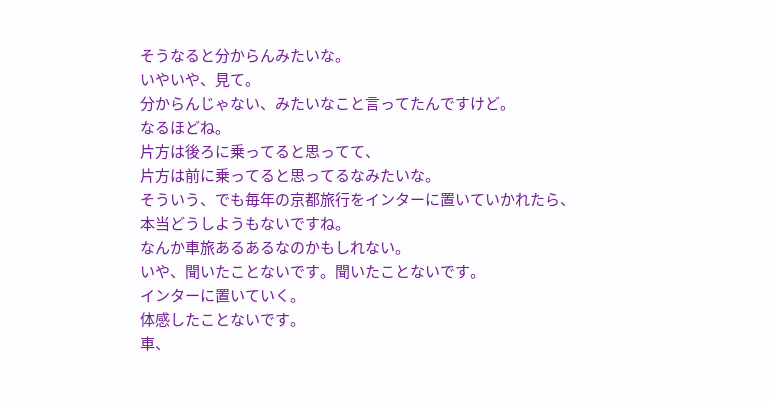そうなると分からんみたいな。
いやいや、見て。
分からんじゃない、みたいなこと言ってたんですけど。
なるほどね。
片方は後ろに乗ってると思ってて、
片方は前に乗ってると思ってるなみたいな。
そういう、でも毎年の京都旅行をインターに置いていかれたら、
本当どうしようもないですね。
なんか車旅あるあるなのかもしれない。
いや、聞いたことないです。聞いたことないです。
インターに置いていく。
体感したことないです。
車、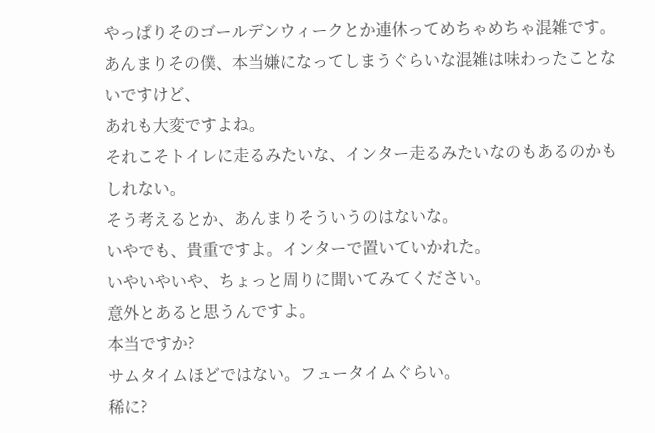やっぱりそのゴールデンウィークとか連休ってめちゃめちゃ混雑です。
あんまりその僕、本当嫌になってしまうぐらいな混雑は味わったことないですけど、
あれも大変ですよね。
それこそトイレに走るみたいな、インター走るみたいなのもあるのかもしれない。
そう考えるとか、あんまりそういうのはないな。
いやでも、貴重ですよ。インターで置いていかれた。
いやいやいや、ちょっと周りに聞いてみてください。
意外とあると思うんですよ。
本当ですか?
サムタイムほどではない。フュータイムぐらい。
稀に?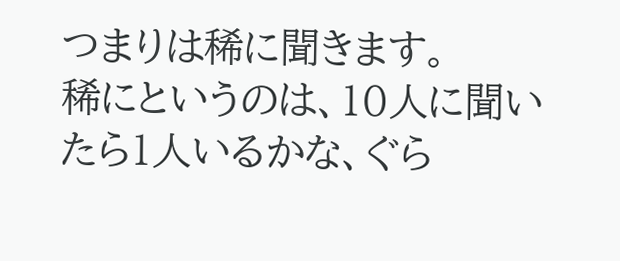つまりは稀に聞きます。
稀にというのは、10人に聞いたら1人いるかな、ぐら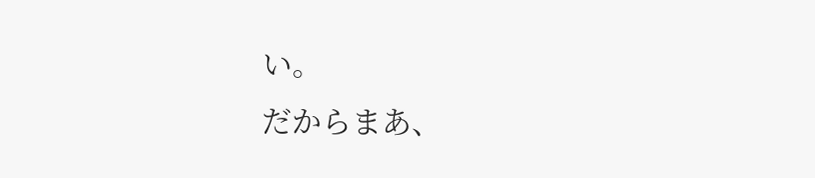い。
だからまあ、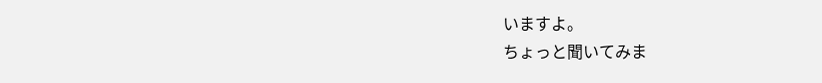いますよ。
ちょっと聞いてみま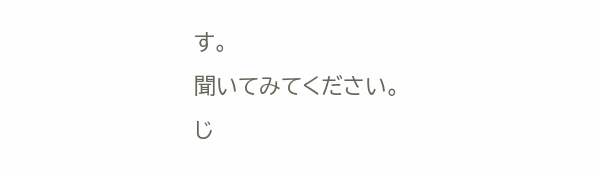す。
聞いてみてください。
じ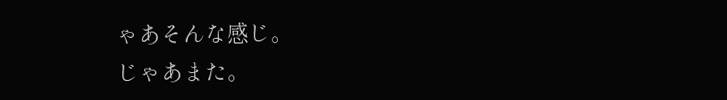ゃあそんな感じ。
じゃあまた。